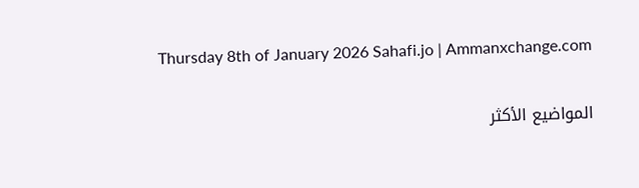Thursday 8th of January 2026 Sahafi.jo | Ammanxchange.com

المواضيع الأكثر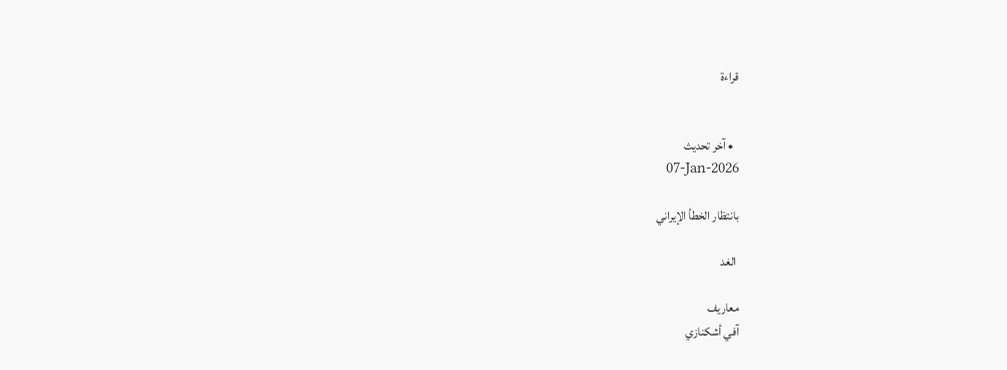قراءة


  • آخر تحديث
    07-Jan-2026

بانتظار الخطأ الإيراني

 الغد

معاريف
آفي أشكنازي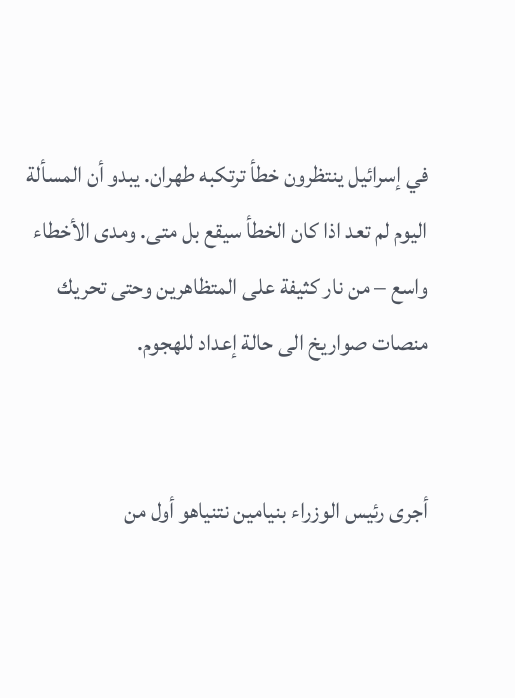في إسرائيل ينتظرون خطأ ترتكبه طهران. يبدو أن المسألة اليوم لم تعد اذا كان الخطأ سيقع بل متى. ومدى الأخطاء واسع – من نار كثيفة على المتظاهرين وحتى تحريك منصات صواريخ الى حالة إعداد للهجوم.


أجرى رئيس الوزراء بنيامين نتنياهو أول من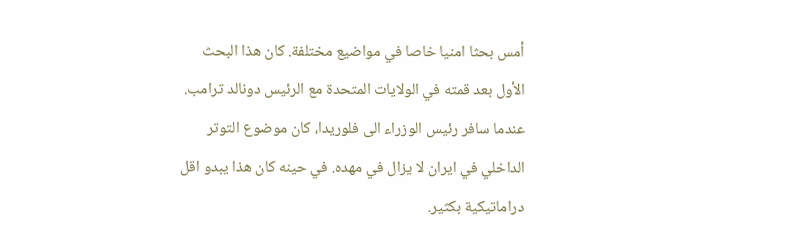أمس بحثا امنيا خاصا في مواضيع مختلفة. كان هذا البحث الأول بعد قمته في الولايات المتحدة مع الرئيس دونالد ترامب. عندما سافر رئيس الوزراء الى فلوريدا، كان موضوع التوتر الداخلي في ايران لا يزال في مهده. في حينه كان هذا يبدو اقل دراماتيكية بكثير.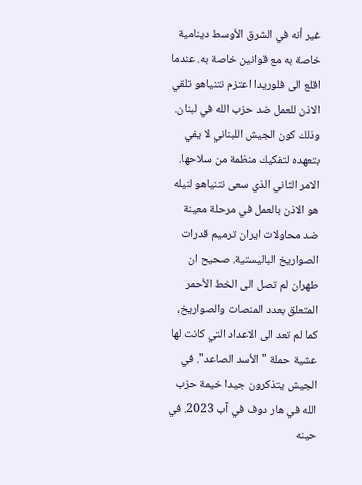غير أنه في الشرق الأوسط دينامية خاصة به مع قوانين خاصة به. عندما اقلع الى فلوريدا اعتزم نتنياهو تلقي الاذن للعمل ضد حزب الله في لبنان. وذلك كون الجيش اللبناني لا يفي بتعهده لتفكيك منظمة من سلاحها.
الامر الثاني الذي سعى نتنياهو لنيله هو الاذن بالعمل في مرحلة معينة ضد محاولات ايران ترميم قدرات الصواريخ الباليستية. صحيح ان طهران لم تصل الى الخط الأحمر المتعلق بعدد المنصات والصواريخ، كما لم تعد الى الاعداد التي كانت لها عشية حملة "الأسد الصاعد". في الجيش يتذكرون جيدا خيمة حزب الله في هار دوف في آب 2023. في حينه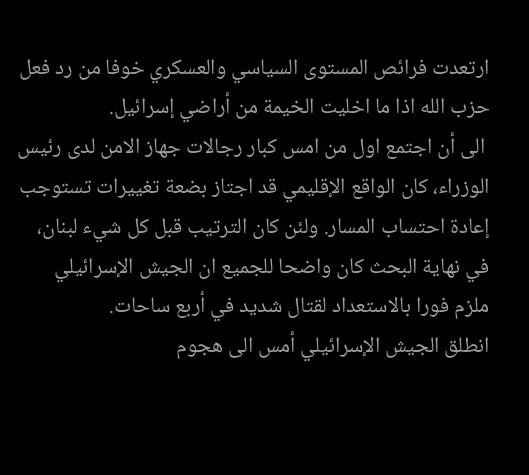ارتعدت فرائص المستوى السياسي والعسكري خوفا من رد فعل حزب الله اذا ما اخليت الخيمة من أراضي إسرائيل.
 الى أن اجتمع اول من امس كبار رجالات جهاز الامن لدى رئيس الوزراء، كان الواقع الإقليمي قد اجتاز بضعة تغييرات تستوجب إعادة احتساب المسار. ولئن كان الترتيب قبل كل شيء لبنان، في نهاية البحث كان واضحا للجميع ان الجيش الإسرائيلي ملزم فورا بالاستعداد لقتال شديد في أربع ساحات.
انطلق الجيش الإسرائيلي أمس الى هجوم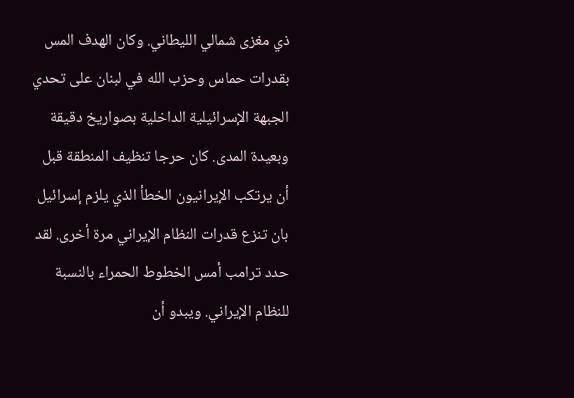ذي مغزى شمالي الليطاني. وكان الهدف المس بقدرات حماس وحزب الله في لبنان على تحدي الجبهة الإسرائيلية الداخلية بصواريخ دقيقة وبعيدة المدى. كان حرجا تنظيف المنطقة قبل أن يرتكب الإيرانيون الخطأ الذي يلزم إسرائيل بان تنزع قدرات النظام الإيراني مرة أخرى. لقد حدد ترامب أمس الخطوط الحمراء بالنسبة للنظام الإيراني. ويبدو أن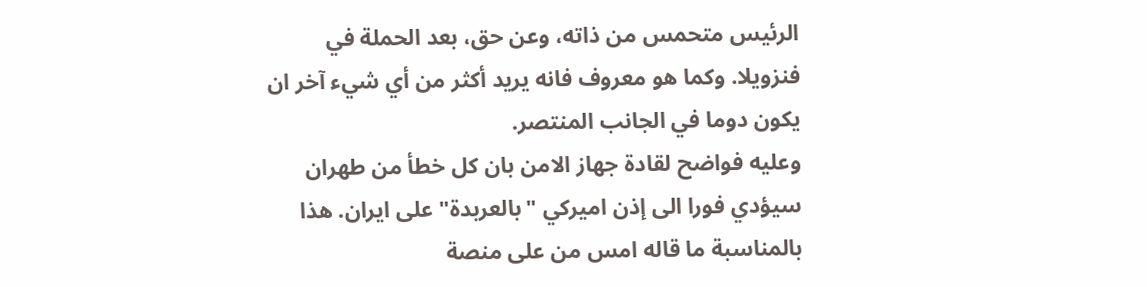الرئيس متحمس من ذاته، وعن حق، بعد الحملة في فنزويلا. وكما هو معروف فانه يريد أكثر من أي شيء آخر ان يكون دوما في الجانب المنتصر.
وعليه فواضح لقادة جهاز الامن بان كل خطأ من طهران سيؤدي فورا الى إذن اميركي "بالعربدة" على ايران. هذا بالمناسبة ما قاله امس من على منصة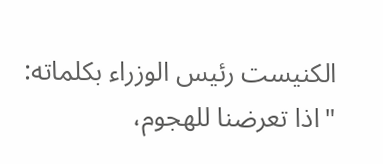الكنيست رئيس الوزراء بكلماته: "اذا تعرضنا للهجوم،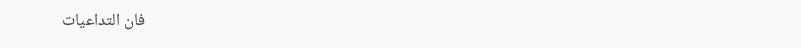فان التداعيات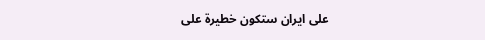على ايران ستكون خطيرة على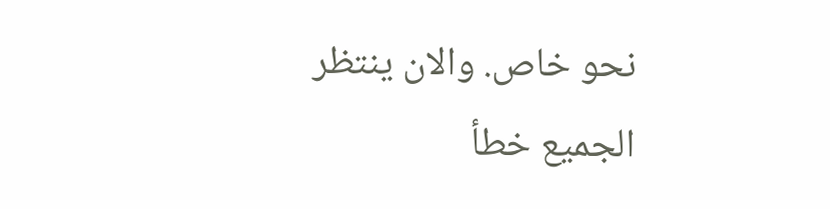نحو خاص. والان ينتظر الجميع خطأ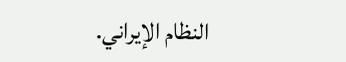النظام الإيراني.